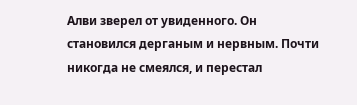Алви зверел от увиденного. Он становился дерганым и нервным. Почти никогда не смеялся, и перестал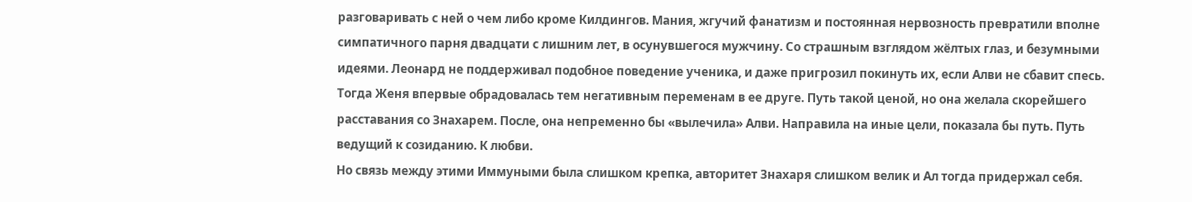разговаривать с ней о чем либо кроме Килдингов. Мания, жгучий фанатизм и постоянная нервозность превратили вполне симпатичного парня двадцати с лишним лет, в осунувшегося мужчину. Со страшным взглядом жёлтых глаз, и безумными идеями. Леонард не поддерживал подобное поведение ученика, и даже пригрозил покинуть их, если Алви не сбавит спесь. Тогда Женя впервые обрадовалась тем негативным переменам в ее друге. Путь такой ценой, но она желала скорейшего расставания со Знахарем. После, она непременно бы «вылечила» Алви. Направила на иные цели, показала бы путь. Путь ведущий к созиданию. К любви.
Но связь между этими Иммуными была слишком крепка, авторитет Знахаря слишком велик и Ал тогда придержал себя.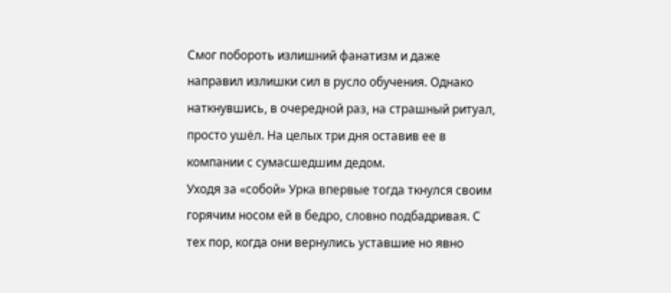Смог побороть излишний фанатизм и даже направил излишки сил в русло обучения. Однако наткнувшись, в очередной раз, на страшный ритуал, просто ушёл. На целых три дня оставив ее в компании с сумасшедшим дедом.
Уходя за «собой» Урка впервые тогда ткнулся своим горячим носом ей в бедро, словно подбадривая. С тех пор, когда они вернулись уставшие но явно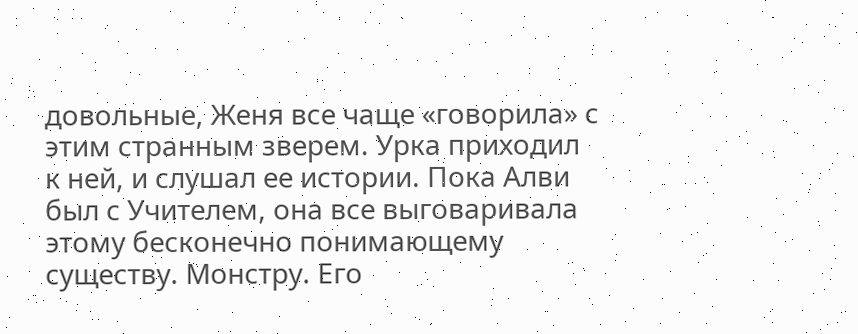довольные, Женя все чаще «говорила» с этим странным зверем. Урка приходил к ней, и слушал ее истории. Пока Алви был с Учителем, она все выговаривала этому бесконечно понимающему существу. Монстру. Его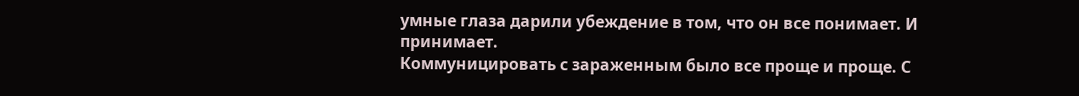умные глаза дарили убеждение в том, что он все понимает. И принимает.
Коммуницировать с зараженным было все проще и проще. С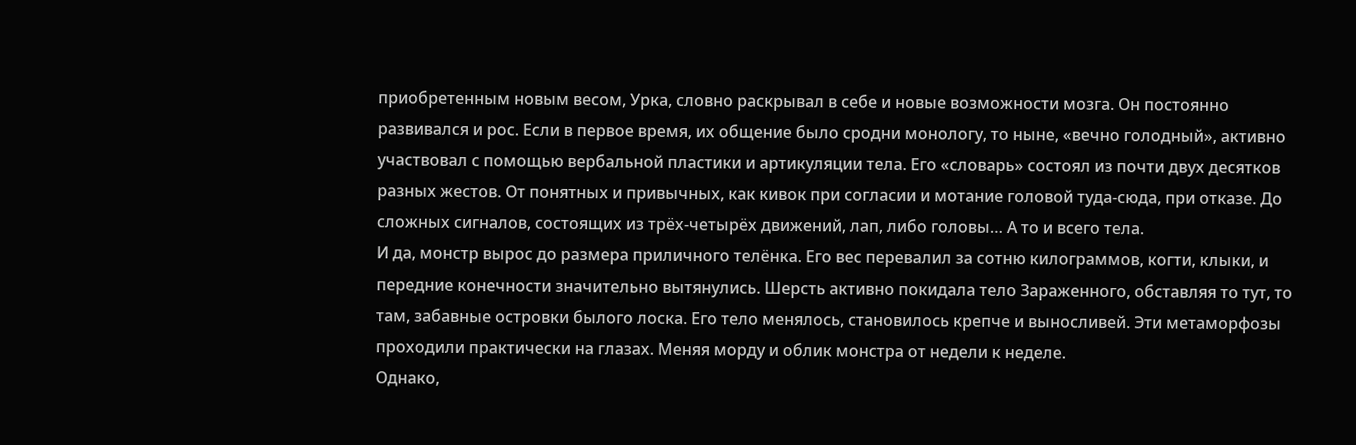приобретенным новым весом, Урка, словно раскрывал в себе и новые возможности мозга. Он постоянно развивался и рос. Если в первое время, их общение было сродни монологу, то ныне, «вечно голодный», активно участвовал с помощью вербальной пластики и артикуляции тела. Его «словарь» состоял из почти двух десятков разных жестов. От понятных и привычных, как кивок при согласии и мотание головой туда-сюда, при отказе. До сложных сигналов, состоящих из трёх-четырёх движений, лап, либо головы… А то и всего тела.
И да, монстр вырос до размера приличного телёнка. Его вес перевалил за сотню килограммов, когти, клыки, и передние конечности значительно вытянулись. Шерсть активно покидала тело Зараженного, обставляя то тут, то там, забавные островки былого лоска. Его тело менялось, становилось крепче и выносливей. Эти метаморфозы проходили практически на глазах. Меняя морду и облик монстра от недели к неделе.
Однако,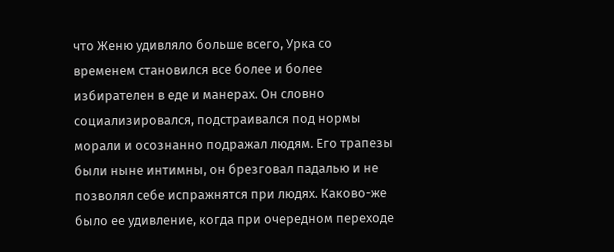что Женю удивляло больше всего, Урка со временем становился все более и более избирателен в еде и манерах. Он словно социализировался, подстраивался под нормы морали и осознанно подражал людям. Его трапезы были ныне интимны, он брезговал падалью и не позволял себе испражнятся при людях. Каково-же было ее удивление, когда при очередном переходе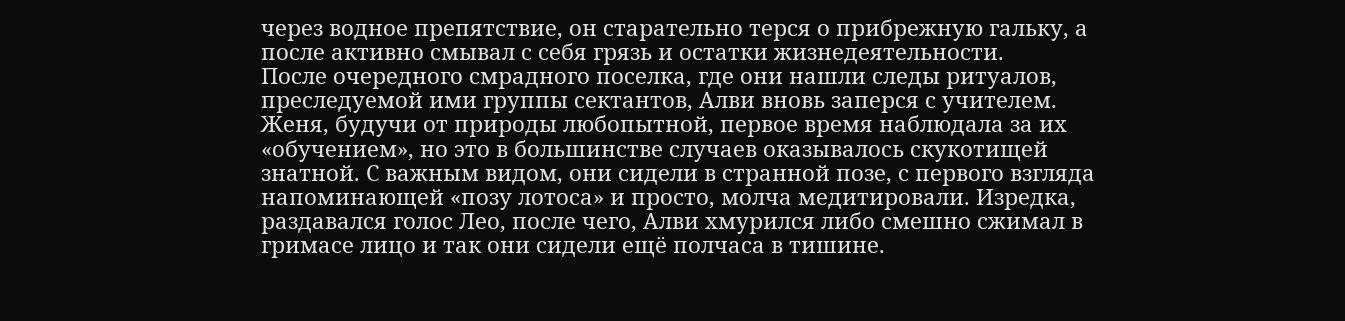через водное препятствие, он старательно терся о прибрежную гальку, а после активно смывал с себя грязь и остатки жизнедеятельности.
После очередного смрадного поселка, где они нашли следы ритуалов, преследуемой ими группы сектантов, Алви вновь заперся с учителем. Женя, будучи от природы любопытной, первое время наблюдала за их «обучением», но это в большинстве случаев оказывалось скукотищей знатной. С важным видом, они сидели в странной позе, с первого взгляда напоминающей «позу лотоса» и просто, молча медитировали. Изредка, раздавался голос Лео, после чего, Алви хмурился либо смешно сжимал в гримасе лицо и так они сидели ещё полчаса в тишине.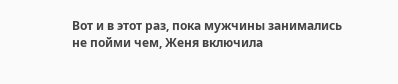Вот и в этот раз, пока мужчины занимались не пойми чем, Женя включила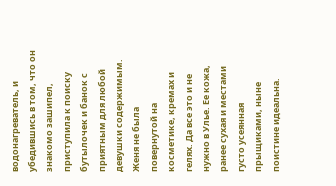водонагреватель, и убедившись в том, что он знакомо зашипел, приступила к поиску бутылочек и банок с приятным для любой девушки содержимым. Женя не была повернутой на косметике, кремах и гелях. Да все это и не нужно в Улье. Ее кожа, ранее сухая и местами густо усеянная прыщиками, ныне поистине идеальна.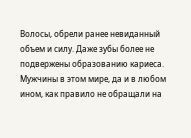Волосы, обрели ранее невиданный объем и силу. Даже зубы более не подвержены образованию кариеса. Мужчины в этом мире, да и в любом ином, как правило не обращали на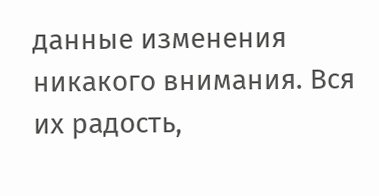данные изменения никакого внимания. Вся их радость,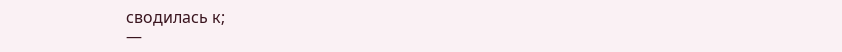сводилась к;
—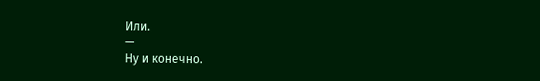Или.
—
Ну и конечно.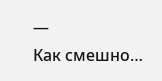—
Как смешно…